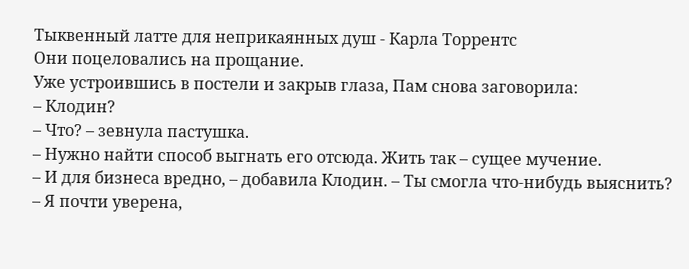Тыквенный латте для неприкаянных душ - Карла Торрентс
Они поцеловались на прощание.
Уже устроившись в постели и закрыв глаза, Пам снова заговорила:
– Клодин?
– Что? – зевнула пастушка.
– Нужно найти способ выгнать его отсюда. Жить так – сущее мучение.
– И для бизнеса вредно, – добавила Клодин. – Ты смогла что-нибудь выяснить?
– Я почти уверена,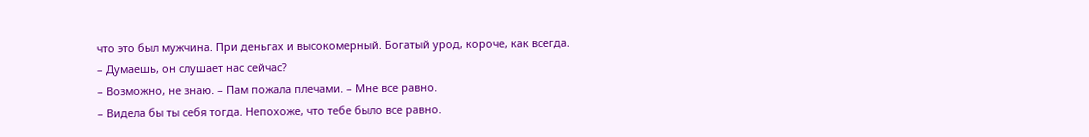что это был мужчина. При деньгах и высокомерный. Богатый урод, короче, как всегда.
– Думаешь, он слушает нас сейчас?
– Возможно, не знаю. – Пам пожала плечами. – Мне все равно.
– Видела бы ты себя тогда. Непохоже, что тебе было все равно.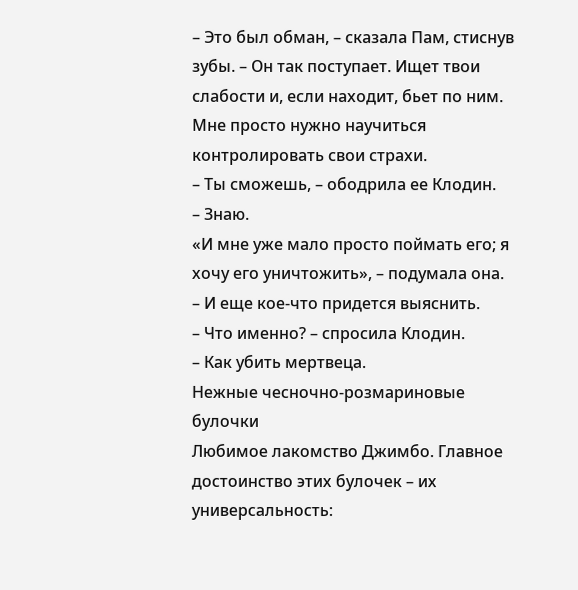– Это был обман, – сказала Пам, стиснув зубы. – Он так поступает. Ищет твои слабости и, если находит, бьет по ним. Мне просто нужно научиться контролировать свои страхи.
– Ты сможешь, – ободрила ее Клодин.
– Знаю.
«И мне уже мало просто поймать его; я хочу его уничтожить», – подумала она.
– И еще кое-что придется выяснить.
– Что именно? – спросила Клодин.
– Как убить мертвеца.
Нежные чесночно-розмариновые булочки
Любимое лакомство Джимбо. Главное достоинство этих булочек – их универсальность: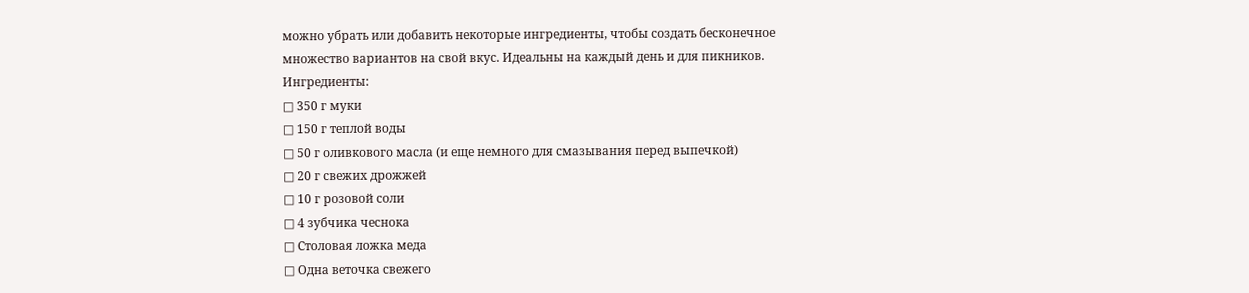можно убрать или добавить некоторые ингредиенты, чтобы создать бесконечное множество вариантов на свой вкус. Идеальны на каждый день и для пикников.
Ингредиенты:
□ 350 г муки
□ 150 г теплой воды
□ 50 г оливкового масла (и еще немного для смазывания перед выпечкой)
□ 20 г свежих дрожжей
□ 10 г розовой соли
□ 4 зубчика чеснока
□ Столовая ложка меда
□ Одна веточка свежего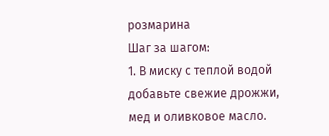розмарина
Шаг за шагом:
1. В миску с теплой водой добавьте свежие дрожжи, мед и оливковое масло.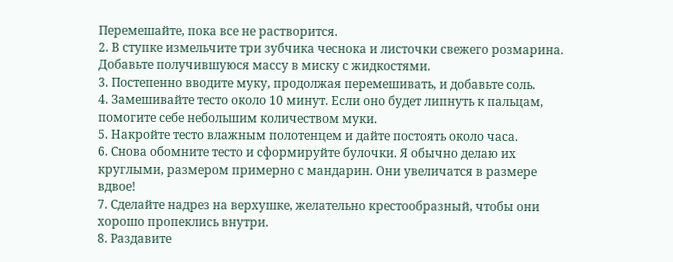Перемешайте, пока все не растворится.
2. В ступке измельчите три зубчика чеснока и листочки свежего розмарина. Добавьте получившуюся массу в миску с жидкостями.
3. Постепенно вводите муку, продолжая перемешивать, и добавьте соль.
4. Замешивайте тесто около 10 минут. Если оно будет липнуть к пальцам, помогите себе небольшим количеством муки.
5. Накройте тесто влажным полотенцем и дайте постоять около часа.
6. Снова обомните тесто и сформируйте булочки. Я обычно делаю их круглыми, размером примерно с мандарин. Они увеличатся в размере вдвое!
7. Сделайте надрез на верхушке, желательно крестообразный, чтобы они хорошо пропеклись внутри.
8. Раздавите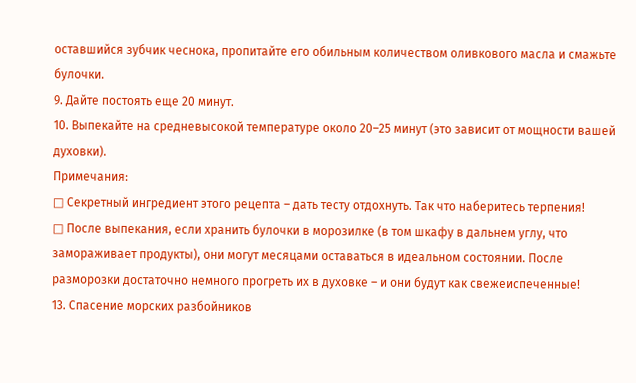оставшийся зубчик чеснока, пропитайте его обильным количеством оливкового масла и смажьте булочки.
9. Дайте постоять еще 20 минут.
10. Выпекайте на средневысокой температуре около 20–25 минут (это зависит от мощности вашей духовки).
Примечания:
□ Секретный ингредиент этого рецепта – дать тесту отдохнуть. Так что наберитесь терпения!
□ После выпекания, если хранить булочки в морозилке (в том шкафу в дальнем углу, что замораживает продукты), они могут месяцами оставаться в идеальном состоянии. После разморозки достаточно немного прогреть их в духовке – и они будут как свежеиспеченные!
13. Спасение морских разбойников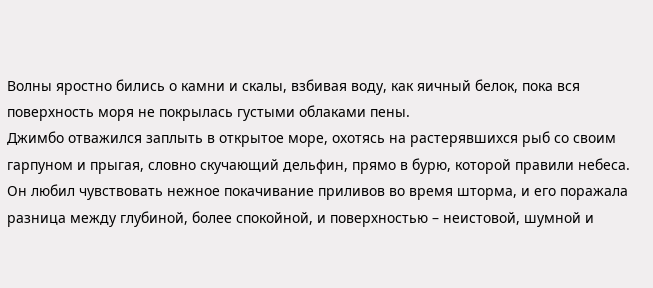Волны яростно бились о камни и скалы, взбивая воду, как яичный белок, пока вся поверхность моря не покрылась густыми облаками пены.
Джимбо отважился заплыть в открытое море, охотясь на растерявшихся рыб со своим гарпуном и прыгая, словно скучающий дельфин, прямо в бурю, которой правили небеса. Он любил чувствовать нежное покачивание приливов во время шторма, и его поражала разница между глубиной, более спокойной, и поверхностью – неистовой, шумной и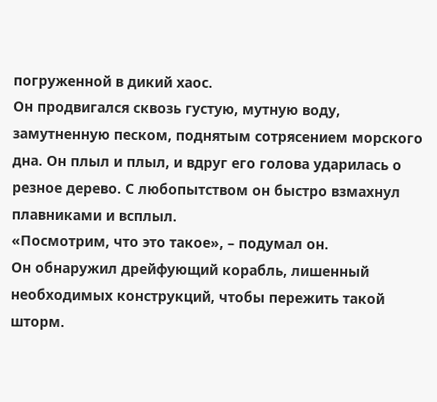погруженной в дикий хаос.
Он продвигался сквозь густую, мутную воду, замутненную песком, поднятым сотрясением морского дна. Он плыл и плыл, и вдруг его голова ударилась о резное дерево. С любопытством он быстро взмахнул плавниками и всплыл.
«Посмотрим, что это такое», – подумал он.
Он обнаружил дрейфующий корабль, лишенный необходимых конструкций, чтобы пережить такой шторм.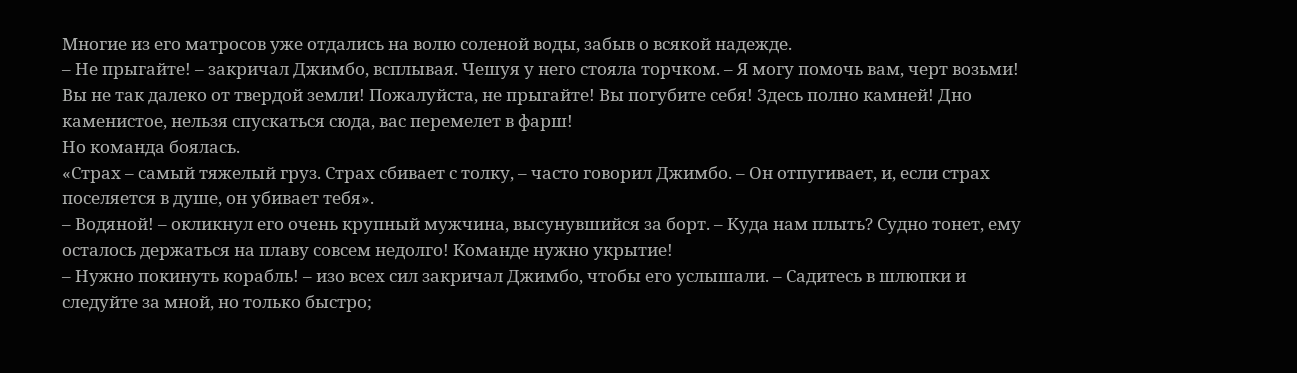Многие из его матросов уже отдались на волю соленой воды, забыв о всякой надежде.
– Не прыгайте! – закричал Джимбо, всплывая. Чешуя у него стояла торчком. – Я могу помочь вам, черт возьми! Вы не так далеко от твердой земли! Пожалуйста, не прыгайте! Вы погубите себя! Здесь полно камней! Дно каменистое, нельзя спускаться сюда, вас перемелет в фарш!
Но команда боялась.
«Страх – самый тяжелый груз. Страх сбивает с толку, – часто говорил Джимбо. – Он отпугивает, и, если страх поселяется в душе, он убивает тебя».
– Водяной! – окликнул его очень крупный мужчина, высунувшийся за борт. – Куда нам плыть? Судно тонет, ему осталось держаться на плаву совсем недолго! Команде нужно укрытие!
– Нужно покинуть корабль! – изо всех сил закричал Джимбо, чтобы его услышали. – Садитесь в шлюпки и следуйте за мной, но только быстро;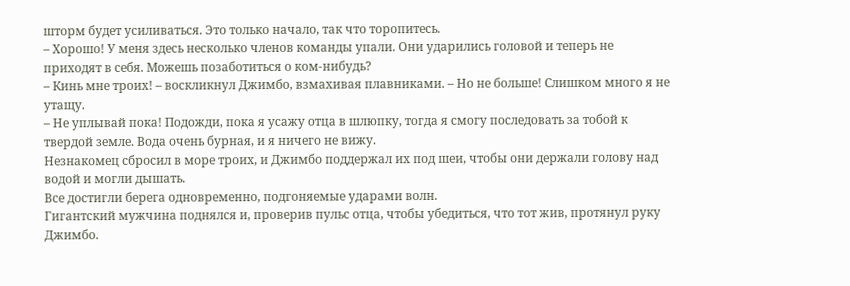шторм будет усиливаться. Это только начало, так что торопитесь.
– Хорошо! У меня здесь несколько членов команды упали. Они ударились головой и теперь не приходят в себя. Можешь позаботиться о ком-нибудь?
– Кинь мне троих! – воскликнул Джимбо, взмахивая плавниками. – Но не больше! Слишком много я не утащу.
– Не уплывай пока! Подожди, пока я усажу отца в шлюпку, тогда я смогу последовать за тобой к твердой земле. Вода очень бурная, и я ничего не вижу.
Незнакомец сбросил в море троих, и Джимбо поддержал их под шеи, чтобы они держали голову над водой и могли дышать.
Все достигли берега одновременно, подгоняемые ударами волн.
Гигантский мужчина поднялся и, проверив пульс отца, чтобы убедиться, что тот жив, протянул руку Джимбо.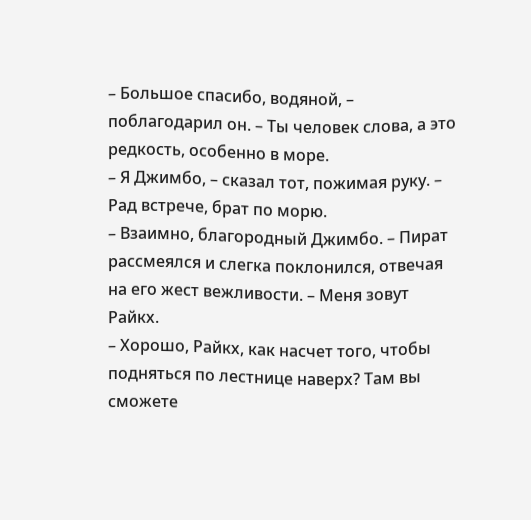– Большое спасибо, водяной, – поблагодарил он. – Ты человек слова, а это редкость, особенно в море.
– Я Джимбо, – сказал тот, пожимая руку. – Рад встрече, брат по морю.
– Взаимно, благородный Джимбо. – Пират рассмеялся и слегка поклонился, отвечая на его жест вежливости. – Меня зовут Райкх.
– Хорошо, Райкх, как насчет того, чтобы подняться по лестнице наверх? Там вы сможете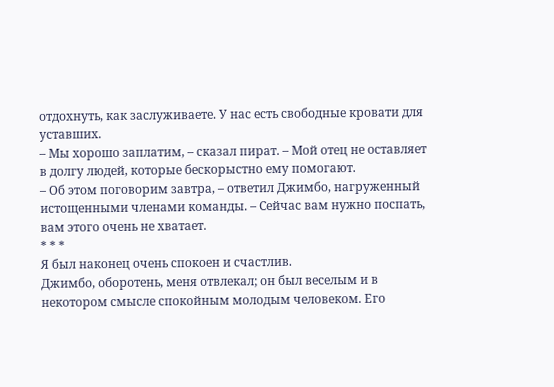отдохнуть, как заслуживаете. У нас есть свободные кровати для уставших.
– Мы хорошо заплатим, – сказал пират. – Мой отец не оставляет в долгу людей, которые бескорыстно ему помогают.
– Об этом поговорим завтра, – ответил Джимбо, нагруженный истощенными членами команды. – Сейчас вам нужно поспать, вам этого очень не хватает.
* * *
Я был наконец очень спокоен и счастлив.
Джимбо, оборотень, меня отвлекал; он был веселым и в некотором смысле спокойным молодым человеком. Его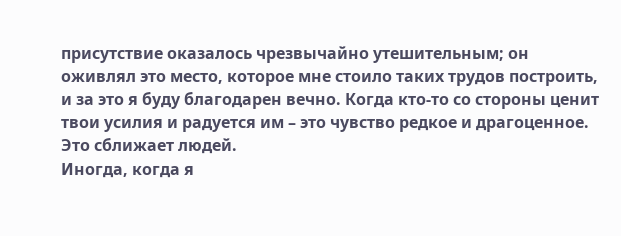присутствие оказалось чрезвычайно утешительным; он оживлял это место, которое мне стоило таких трудов построить, и за это я буду благодарен вечно. Когда кто-то со стороны ценит твои усилия и радуется им – это чувство редкое и драгоценное. Это сближает людей.
Иногда, когда я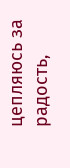цепляюсь за радость,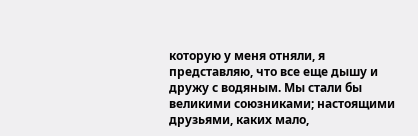которую у меня отняли, я представляю, что все еще дышу и дружу с водяным. Мы стали бы великими союзниками; настоящими друзьями, каких мало,